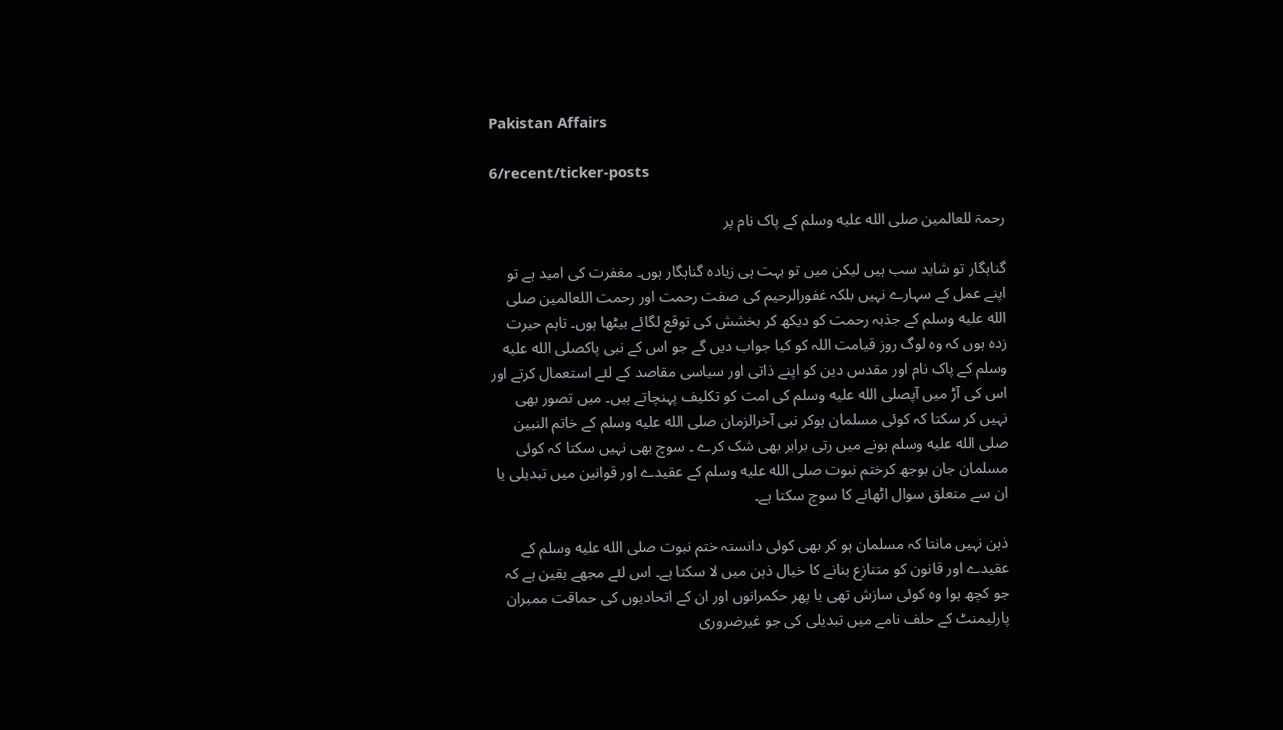Pakistan Affairs

6/recent/ticker-posts

رحمۃ للعالمین صلى الله عليه وسلم کے پاک نام پر

گناہگار تو شاید سب ہیں لیکن میں تو بہت ہی زیادہ گناہگار ہوں۔ مغفرت کی امید ہے تو اپنے عمل کے سہارے نہیں بلکہ غفورالرحیم کی صفت رحمت اور رحمت اللعالمین صلى الله عليه وسلم کے جذبہ رحمت کو دیکھ کر بخشش کی توقع لگائے بیٹھا ہوں۔ تاہم حیرت زدہ ہوں کہ وہ لوگ روز قیامت اللہ کو کیا جواب دیں گے جو اس کے نبی پاکصلى الله عليه وسلم کے پاک نام اور مقدس دین کو اپنے ذاتی اور سیاسی مقاصد کے لئے استعمال کرتے اور اس کی آڑ میں آپصلى الله عليه وسلم کی امت کو تکلیف پہنچاتے ہیں۔ میں تصور بھی نہیں کر سکتا کہ کوئی مسلمان ہوکر نبی آخرالزمان صلى الله عليه وسلم کے خاتم النبین صلى الله عليه وسلم ہونے میں رتی برابر بھی شک کرے ۔ سوچ بھی نہیں سکتا کہ کوئی مسلمان جان بوجھ کرختم نبوت صلى الله عليه وسلم کے عقیدے اور قوانین میں تبدیلی یا ان سے متعلق سوال اٹھانے کا سوچ سکتا ہے۔

ذہن نہیں مانتا کہ مسلمان ہو کر بھی کوئی دانستہ ختم نبوت صلى الله عليه وسلم کے عقیدے اور قانون کو متنازع بنانے کا خیال ذہن میں لا سکتا ہے۔ اس لئے مجھے یقین ہے کہ جو کچھ ہوا وہ کوئی سازش تھی یا پھر حکمرانوں اور ان کے اتحادیوں کی حماقت ممبران پارلیمنٹ کے حلف نامے میں تبدیلی کی جو غیرضروری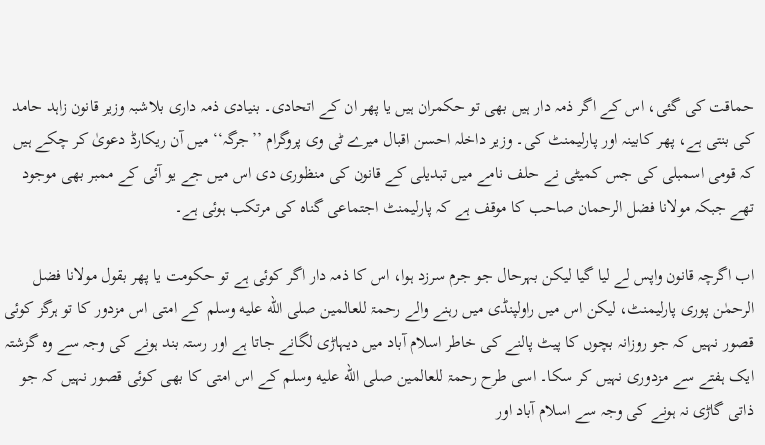حماقت کی گئی، اس کے اگر ذمہ دار ہیں بھی تو حکمران ہیں یا پھر ان کے اتحادی۔ بنیادی ذمہ داری بلاشبہ وزیر قانون زاہد حامد کی بنتی ہے، پھر کابینہ اور پارلیمنٹ کی۔ وزیر داخلہ احسن اقبال میرے ٹی وی پروگرام ’’جرگہ‘‘ میں آن ریکارڈ دعویٰ کر چکے ہیں کہ قومی اسمبلی کی جس کمیٹی نے حلف نامے میں تبدیلی کے قانون کی منظوری دی اس میں جے یو آئی کے ممبر بھی موجود تھے جبکہ مولانا فضل الرحمان صاحب کا موقف ہے کہ پارلیمنٹ اجتماعی گناہ کی مرتکب ہوئی ہے۔

اب اگرچہ قانون واپس لے لیا گیا لیکن بہرحال جو جرم سرزد ہوا، اس کا ذمہ دار اگر کوئی ہے تو حکومت یا پھر بقول مولانا فضل الرحمٰن پوری پارلیمنٹ، لیکن اس میں راولپنڈی میں رہنے والے رحمۃ للعالمین صلى الله عليه وسلم کے امتی اس مزدور کا تو ہرگز کوئی قصور نہیں کہ جو روزانہ بچوں کا پیٹ پالنے کی خاطر اسلام آباد میں دیہاڑی لگانے جاتا ہے اور رستہ بند ہونے کی وجہ سے وہ گزشتہ ایک ہفتے سے مزدوری نہیں کر سکا۔ اسی طرح رحمۃ للعالمین صلى الله عليه وسلم کے اس امتی کا بھی کوئی قصور نہیں کہ جو ذاتی گاڑی نہ ہونے کی وجہ سے اسلام آباد اور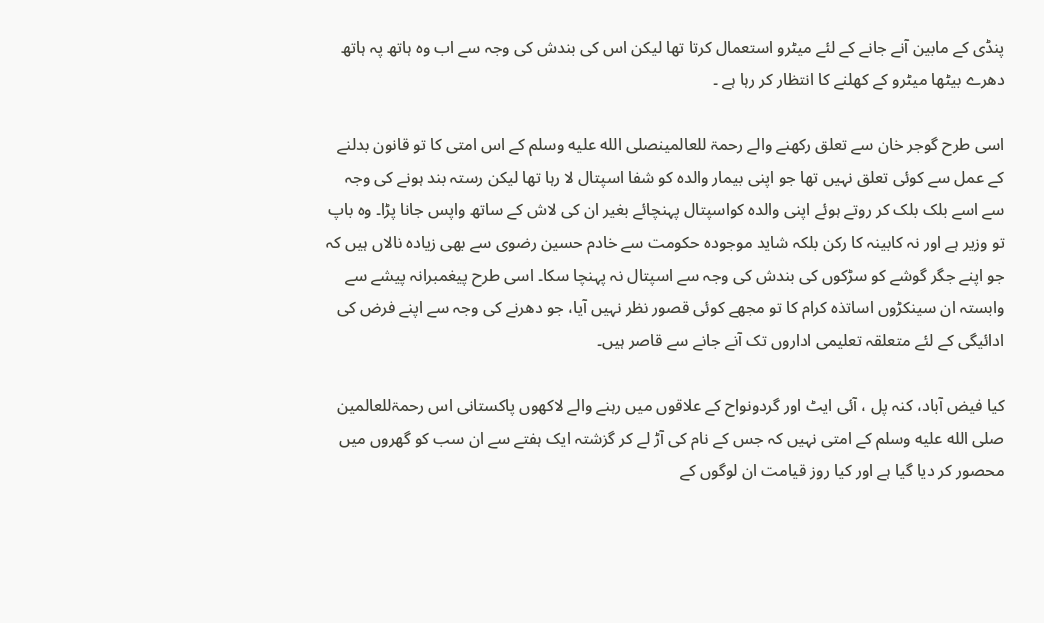پنڈی کے مابین آنے جانے کے لئے میٹرو استعمال کرتا تھا لیکن اس کی بندش کی وجہ سے اب وہ ہاتھ پہ ہاتھ دھرے بیٹھا میٹرو کے کھلنے کا انتظار کر رہا ہے ۔

اسی طرح گوجر خان سے تعلق رکھنے والے رحمۃ للعالمینصلى الله عليه وسلم کے اس امتی کا تو قانون بدلنے کے عمل سے کوئی تعلق نہیں تھا جو اپنی بیمار والدہ کو شفا اسپتال لا رہا تھا لیکن رستہ بند ہونے کی وجہ سے اسے بلک بلک کر روتے ہوئے اپنی والدہ کواسپتال پہنچائے بغیر ان کی لاش کے ساتھ واپس جانا پڑا۔ وہ باپ تو وزیر ہے اور نہ کابینہ کا رکن بلکہ شاید موجودہ حکومت سے خادم حسین رضوی سے بھی زیادہ نالاں ہیں کہ جو اپنے جگر گوشے کو سڑکوں کی بندش کی وجہ سے اسپتال نہ پہنچا سکا۔ اسی طرح پیغمبرانہ پیشے سے وابستہ ان سینکڑوں اساتذہ کرام کا تو مجھے کوئی قصور نظر نہیں آیا، جو دھرنے کی وجہ سے اپنے فرض کی ادائیگی کے لئے متعلقہ تعلیمی اداروں تک آنے جانے سے قاصر ہیں۔

کیا فیض آباد، کنہ پل ، آئی ایٹ اور گردونواح کے علاقوں میں رہنے والے لاکھوں پاکستانی اس رحمۃللعالمین صلى الله عليه وسلم کے امتی نہیں کہ جس کے نام کی آڑ لے کر گزشتہ ایک ہفتے سے ان سب کو گھروں میں محصور کر دیا گیا ہے اور کیا روز قیامت ان لوگوں کے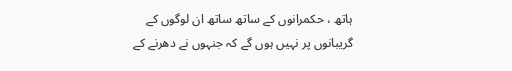ہاتھ ، حکمرانوں کے ساتھ ساتھ ان لوگوں کے گریبانوں پر نہیں ہوں گے کہ جنہوں نے دھرنے کے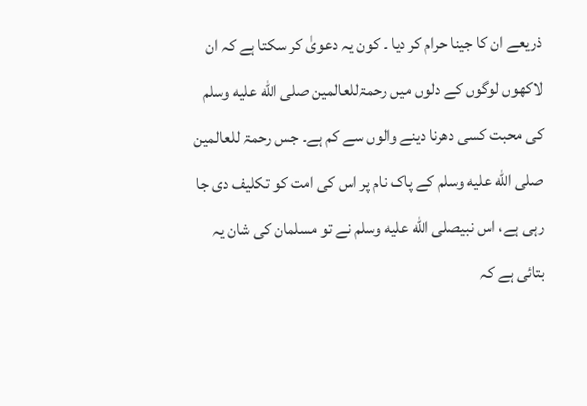ذریعے ان کا جینا حرام کر دیا ۔ کون یہ دعویٰ کر سکتا ہے کہ ان لاکھوں لوگوں کے دلوں میں رحمۃللعالمین صلى الله عليه وسلم کی محبت کسی دھرنا دینے والوں سے کم ہے۔ جس رحمۃ للعالمین صلى الله عليه وسلم کے پاک نام پر اس کی امت کو تکلیف دی جا رہی ہے، اس نبیصلى الله عليه وسلم نے تو مسلمان کی شان یہ بتائی ہے کہ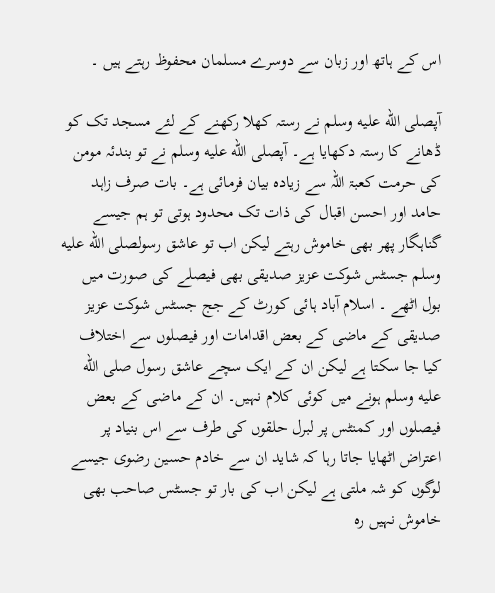اس کے ہاتھ اور زبان سے دوسرے مسلمان محفوظ رہتے ہیں ۔

آپصلى الله عليه وسلم نے رستہ کھلا رکھنے کے لئے مسجد تک کو ڈھانے کا رستہ دکھایا ہے۔ آپصلى الله عليه وسلم نے تو بندئہ مومن کی حرمت کعبۃ اللہ سے زیادہ بیان فرمائی ہے۔ بات صرف زاہد حامد اور احسن اقبال کی ذات تک محدود ہوتی تو ہم جیسے گناہگار پھر بھی خاموش رہتے لیکن اب تو عاشق رسولصلى الله عليه وسلم جسٹس شوکت عزیز صدیقی بھی فیصلے کی صورت میں بول اٹھے ۔ اسلام آباد ہائی کورٹ کے جج جسٹس شوکت عزیز صدیقی کے ماضی کے بعض اقدامات اور فیصلوں سے اختلاف کیا جا سکتا ہے لیکن ان کے ایک سچے عاشق رسول صلى الله عليه وسلم ہونے میں کوئی کلام نہیں۔ ان کے ماضی کے بعض فیصلوں اور کمنٹس پر لبرل حلقوں کی طرف سے اس بنیاد پر اعتراض اٹھایا جاتا رہا کہ شاید ان سے خادم حسین رضوی جیسے لوگوں کو شہ ملتی ہے لیکن اب کی بار تو جسٹس صاحب بھی خاموش نہیں رہ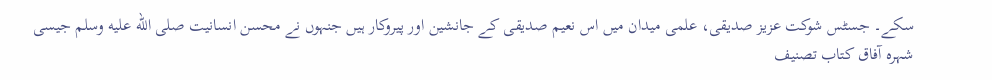سکے۔ جسٹس شوکت عزیز صدیقی، علمی میدان میں اس نعیم صدیقی کے جانشین اور پیروکار ہیں جنہوں نے محسن انسانیت صلى الله عليه وسلم جیسی شہرہ آفاق کتاب تصنیف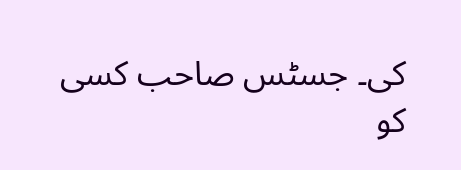کی۔ جسٹس صاحب کسی کو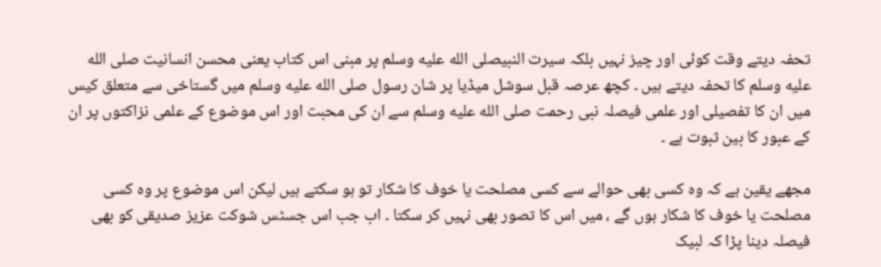تحفہ دیتے وقت کوئی اور چیز نہیں بلکہ سیرت النبیصلى الله عليه وسلم پر مبنی اس کتاب یعنی محسن انسانیت صلى الله عليه وسلم کا تحفہ دیتے ہیں ۔ کچھ عرصہ قبل سوشل میڈیا پر شان رسول صلى الله عليه وسلم میں گستاخی سے متعلق کیس میں ان کا تفصیلی اور علمی فیصلہ نبی رحمت صلى الله عليه وسلم سے ان کی محبت اور اس موضوع کے علمی نزاکتوں پر ان کے عبور کا بین ثبوت ہے ۔

مجھے یقین ہے کہ وہ کسی بھی حوالے سے کسی مصلحت یا خوف کا شکار تو ہو سکتے ہیں لیکن اس موضوع پر وہ کسی مصلحت یا خوف کا شکار ہوں گے ، میں اس کا تصور بھی نہیں کر سکتا ۔ اب جب اس جسٹس شوکت عزیز صدیقی کو بھی فیصلہ دینا پڑا کہ لبیک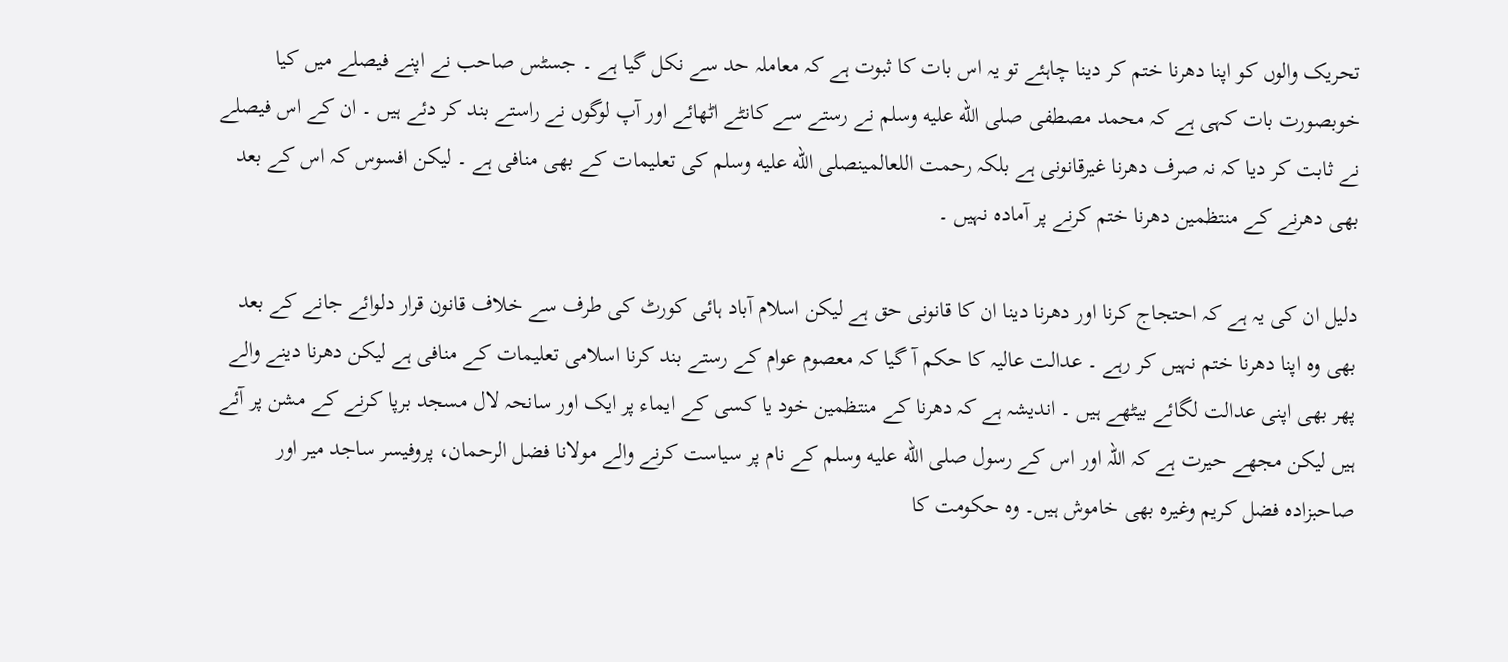تحریک والوں کو اپنا دھرنا ختم کر دینا چاہئے تو یہ اس بات کا ثبوت ہے کہ معاملہ حد سے نکل گیا ہے ۔ جسٹس صاحب نے اپنے فیصلے میں کیا خوبصورت بات کہی ہے کہ محمد مصطفی صلى الله عليه وسلم نے رستے سے کانٹے اٹھائے اور آپ لوگوں نے راستے بند کر دئے ہیں ۔ ان کے اس فیصلے نے ثابت کر دیا کہ نہ صرف دھرنا غیرقانونی ہے بلکہ رحمت اللعالمینصلى الله عليه وسلم کی تعلیمات کے بھی منافی ہے ۔ لیکن افسوس کہ اس کے بعد بھی دھرنے کے منتظمین دھرنا ختم کرنے پر آمادہ نہیں ۔

دلیل ان کی یہ ہے کہ احتجاج کرنا اور دھرنا دینا ان کا قانونی حق ہے لیکن اسلام آباد ہائی کورٹ کی طرف سے خلاف قانون قرار دلوائے جانے کے بعد بھی وہ اپنا دھرنا ختم نہیں کر رہے ۔ عدالت عالیہ کا حکم آ گیا کہ معصوم عوام کے رستے بند کرنا اسلامی تعلیمات کے منافی ہے لیکن دھرنا دینے والے پھر بھی اپنی عدالت لگائے بیٹھے ہیں ۔ اندیشہ ہے کہ دھرنا کے منتظمین خود یا کسی کے ایماء پر ایک اور سانحہ لال مسجد برپا کرنے کے مشن پر آئے ہیں لیکن مجھے حیرت ہے کہ اللہ اور اس کے رسول صلى الله عليه وسلم کے نام پر سیاست کرنے والے مولانا فضل الرحمان، پروفیسر ساجد میر اور صاحبزادہ فضل کریم وغیرہ بھی خاموش ہیں۔ وہ حکومت کا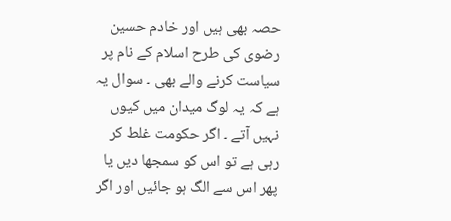حصہ بھی ہیں اور خادم حسین رضوی کی طرح اسلام کے نام پر سیاست کرنے والے بھی ۔ سوال یہ ہے کہ یہ لوگ میدان میں کیوں نہیں آتے ۔ اگر حکومت غلط کر رہی ہے تو اس کو سمجھا دیں یا پھر اس سے الگ ہو جائیں اور اگر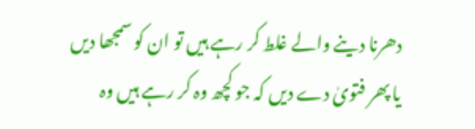دھرنا دینے والے غلط کر رہے ہیں تو ان کو سمجھا دیں یا پھر فتویٰ دے دیں کہ جو کچھ وہ کر رہے ہیں وہ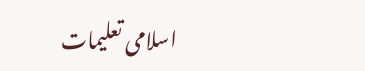اسلامی تعلیمات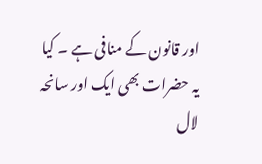اور قانون کے منافی ہے ۔ کیا یہ حضرات بھی ایک اور سانحہ لال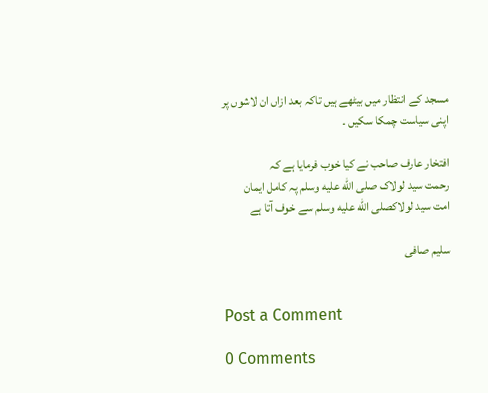مسجد کے انتظار میں بیٹھے ہیں تاکہ بعد ازاں ان لاشوں پر اپنی سیاست چمکا سکیں ۔

افتخار عارف صاحب نے کیا خوب فرمایا ہے کہ
رحمت سید لولاک صلى الله عليه وسلم پہ کامل ایمان
امت سید لولاکصلى الله عليه وسلم سے خوف آتا ہے

سلیم صافی


Post a Comment

0 Comments